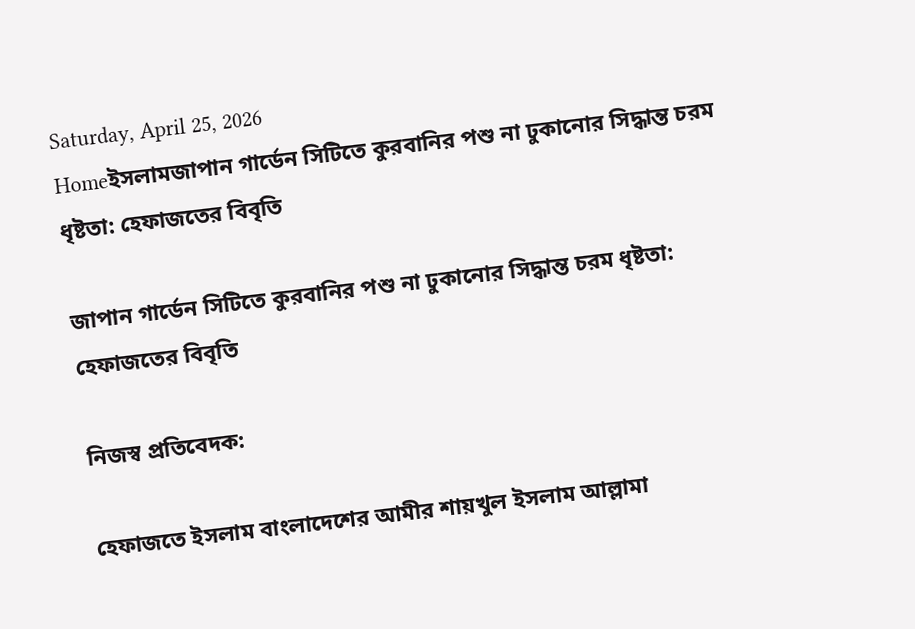Saturday, April 25, 2026
Homeইসলামজাপান গার্ডেন সিটিতে কুরবানির পশু না ঢুকানোর সিদ্ধান্ত চরম ধৃষ্টতা: হেফাজতের বিবৃতি

জাপান গার্ডেন সিটিতে কুরবানির পশু না ঢুকানোর সিদ্ধান্ত চরম ধৃষ্টতা: হেফাজতের বিবৃতি

নিজস্ব প্রতিবেদক:

হেফাজতে ইসলাম বাংলাদেশের আমীর শায়খুল ইসলাম আল্লামা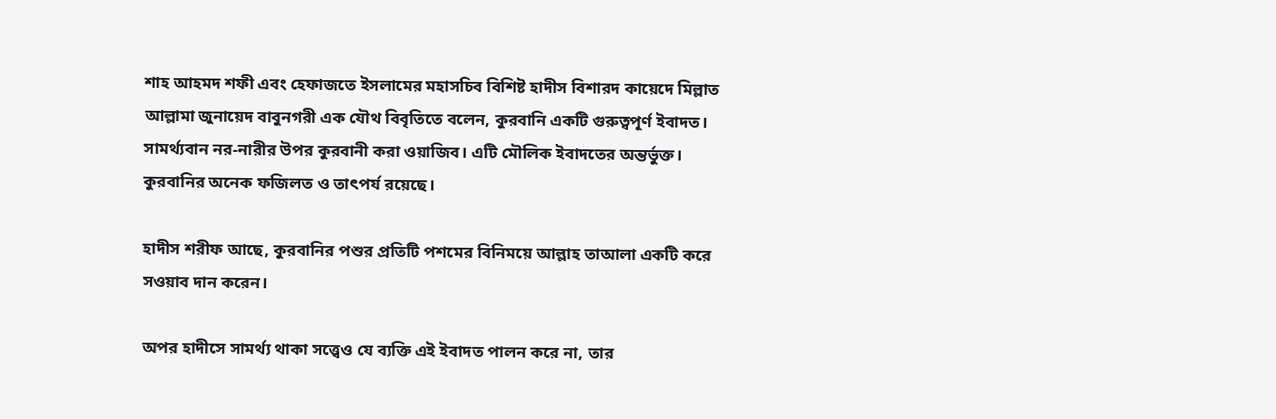শাহ আহমদ শফী এবং হেফাজতে ইসলামের মহাসচিব বিশিষ্ট হাদীস বিশারদ কায়েদে মিল্লাত আল্লামা জুনায়েদ বাবুনগরী এক যৌথ বিবৃতিতে বলেন, কুরবানি একটি গুরুত্বপূর্ণ ইবাদত। সামর্থ্যবান নর-নারীর উপর কুরবানী করা ওয়াজিব। এটি মৌলিক ইবাদতের অন্তর্ভুক্ত। কুরবানির অনেক ফজিলত ও তাৎপর্য রয়েছে।

হাদীস শরীফ আছে, কুরবানির পশুর প্রতিটি পশমের বিনিময়ে আল্লাহ তাআলা একটি করে সওয়াব দান করেন।

অপর হাদীসে সামর্থ্য থাকা সত্ত্বেও যে ব্যক্তি এই ইবাদত পালন করে না, তার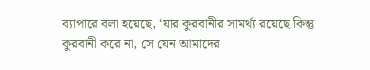ব্যাপারে বলা হয়েছে, ‘যার কুরবানীর সামর্থ্য রয়েছে কিন্তু কুরবানী করে না, সে যেন আমাদের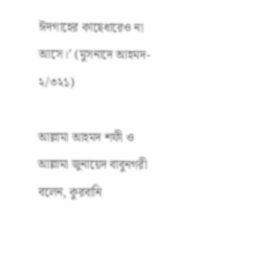ঈদগাহের কাছেধারেও না আসে।’ (মুসনাদে আহমদ- ২/৩২১)

আল্লামা আহমদ শফী ও আল্লামা জুনায়েদ বাবুনগরী বলেন, কুরবানি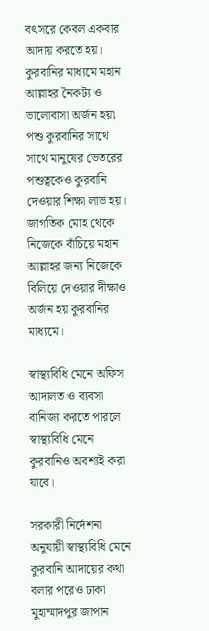বৎসরে কেবল একবার আদায় করতে হয়। কুরবানির মাধ্যমে মহান আল্লাহর নৈকট্য ও ভালোবাসা অর্জন হয়৷ পশু কুরবানির সাথে সাথে মানুষের ভেতরের পশুত্বকেও কুরবানি দেওয়ার শিক্ষা লাভ হয়। জাগতিক মোহ থেকে নিজেকে বাঁচিয়ে মহান আল্লাহর জন্য নিজেকে বিলিয়ে দেওয়ার দীক্ষাও অর্জন হয় কুরবানির মাধ্যমে।

স্বাস্থ্যবিধি মেনে অফিস আদালত ও ব্যবসা বানিজ্য করতে পারলে স্বাস্থ্যবিধি মেনে কুরবানিও অবশ্যই করা যাবে।

সরকারী নির্দেশনা অনুযায়ী স্বাস্থ্যবিধি মেনে কুরবানি আদায়ের কথা বলার পরেও ঢাকা মুহাম্মাদপুর জাপান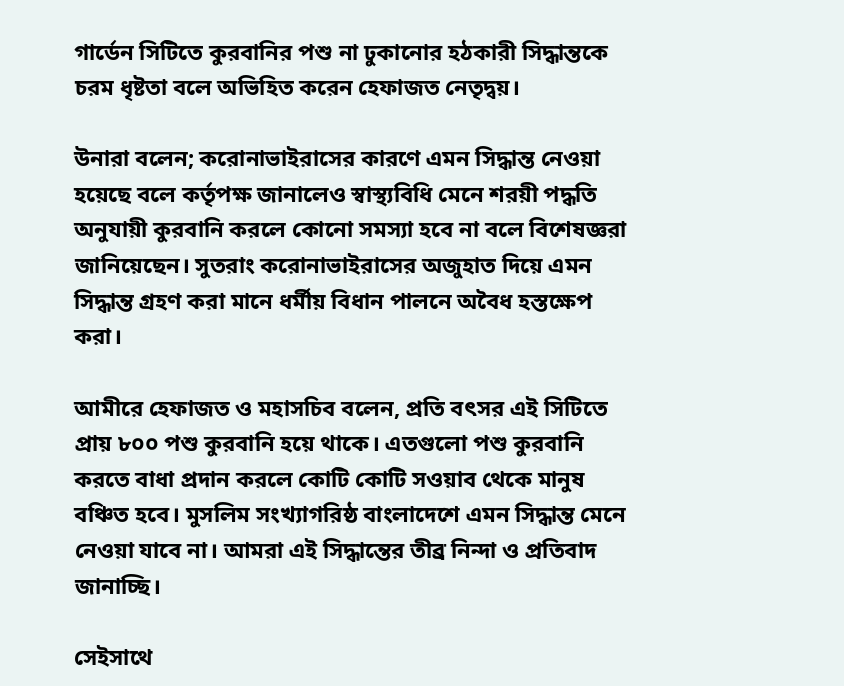গার্ডেন সিটিতে কুরবানির পশু না ঢুকানোর হঠকারী সিদ্ধান্তকে চরম ধৃষ্টতা বলে অভিহিত করেন হেফাজত নেতৃদ্বয়।

উনারা বলেন; করোনাভাইরাসের কারণে এমন সিদ্ধান্ত নেওয়া হয়েছে বলে কর্তৃপক্ষ জানালেও স্বাস্থ্যবিধি মেনে শরয়ী পদ্ধতি অনুযায়ী কুরবানি করলে কোনো সমস্যা হবে না বলে বিশেষজ্ঞরা জানিয়েছেন। সুতরাং করোনাভাইরাসের অজুহাত দিয়ে এমন সিদ্ধান্ত গ্রহণ করা মানে ধর্মীয় বিধান পালনে অবৈধ হস্তক্ষেপ করা।

আমীরে হেফাজত ও মহাসচিব বলেন, প্রতি বৎসর এই সিটিতে প্রায় ৮০০ পশু কুরবানি হয়ে থাকে। এতগুলো পশু কুরবানি করতে বাধা প্রদান করলে কোটি কোটি সওয়াব থেকে মানুষ বঞ্চিত হবে। মুসলিম সংখ্যাগরিষ্ঠ বাংলাদেশে এমন সিদ্ধান্ত মেনে নেওয়া যাবে না। আমরা এই সিদ্ধান্তের তীব্র নিন্দা ও প্রতিবাদ জানাচ্ছি।

সেইসাথে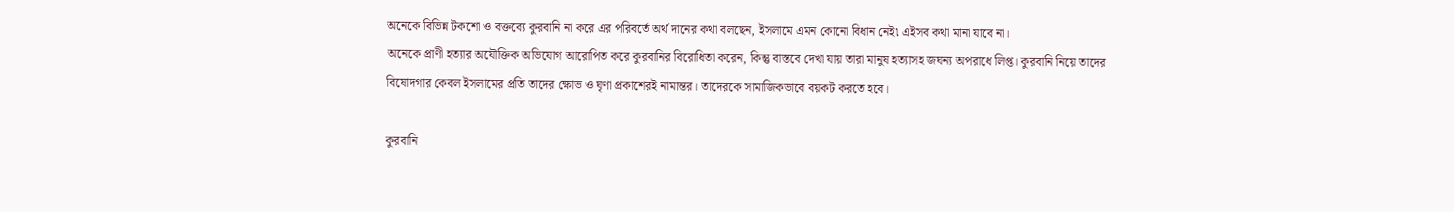অনেকে বিভিন্ন টকশো ও বক্তব্যে কুরবানি না করে এর পরিবর্তে অর্থ দানের কথা বলছেন, ইসলামে এমন কোনো বিধান নেই৷ এইসব কথা মানা যাবে না।
অনেকে প্রাণী হত্যার অযৌক্তিক অভিযোগ আরোপিত করে কুরবানির বিরোধিতা করেন, কিন্তু বাস্তবে দেখা যায় তারা মানুষ হত্যাসহ জঘন্য অপরাধে লিপ্ত। কুরবানি নিয়ে তাদের বিষোদগার কেবল ইসলামের প্রতি তাদের ক্ষোভ ও ঘৃণা প্রকাশেরই নামান্তর। তাদেরকে সামাজিকভাবে বয়কট করতে হবে।

কুরবানি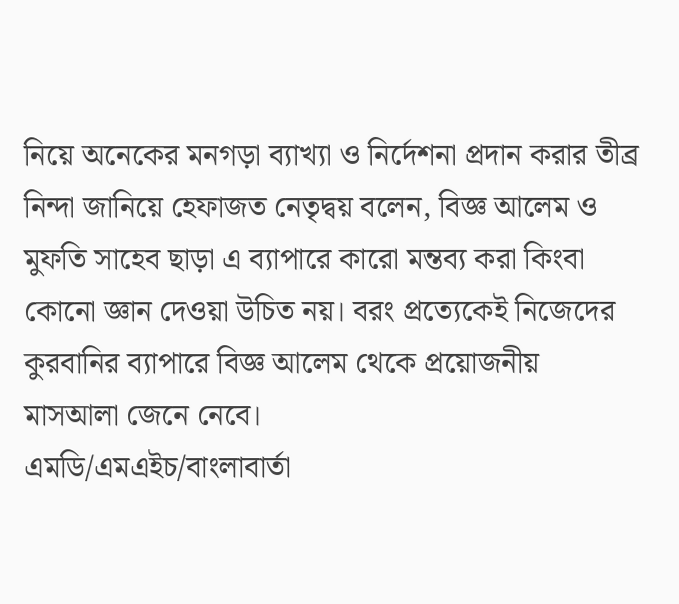নিয়ে অনেকের মনগড়া ব্যাখ্যা ও নির্দেশনা প্রদান করার তীব্র নিন্দা জানিয়ে হেফাজত নেতৃদ্বয় বলেন, বিজ্ঞ আলেম ও মুফতি সাহেব ছাড়া এ ব্যাপারে কারো মন্তব্য করা কিংবা কোনো জ্ঞান দেওয়া উচিত নয়। বরং প্রত্যেকেই নিজেদের কুরবানির ব্যাপারে বিজ্ঞ আলেম থেকে প্রয়োজনীয় মাসআলা জেনে নেবে।
এমডি/এমএইচ/বাংলাবার্তা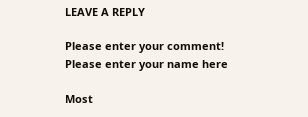LEAVE A REPLY

Please enter your comment!
Please enter your name here

Most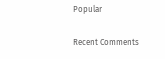Popular

Recent Comments